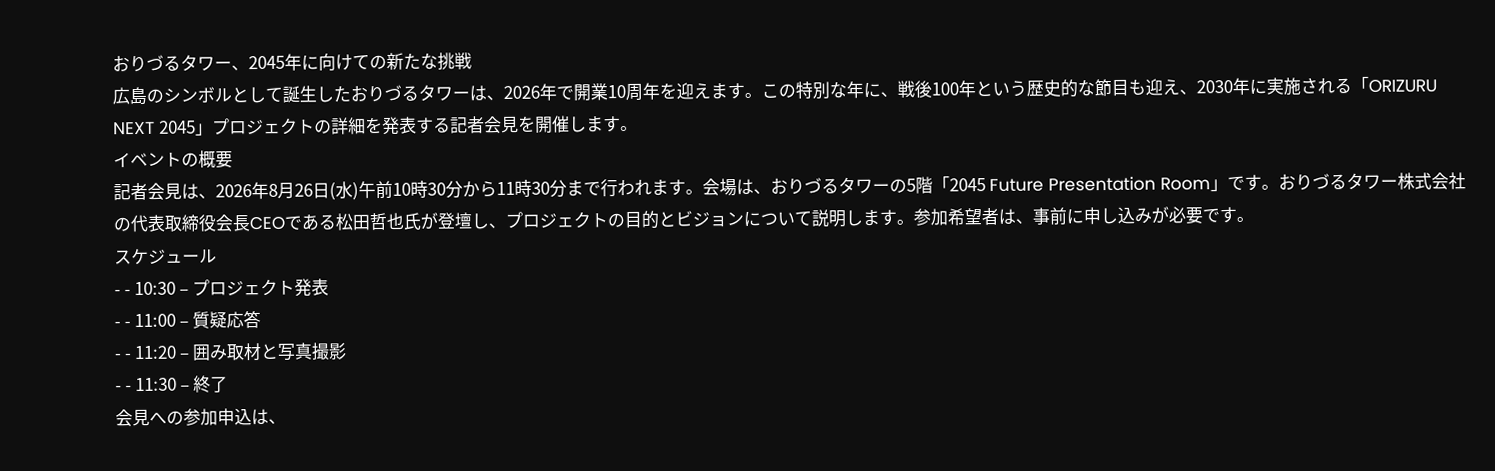おりづるタワー、2045年に向けての新たな挑戦
広島のシンボルとして誕生したおりづるタワーは、2026年で開業10周年を迎えます。この特別な年に、戦後100年という歴史的な節目も迎え、2030年に実施される「ORIZURU NEXT 2045」プロジェクトの詳細を発表する記者会見を開催します。
イベントの概要
記者会見は、2026年8月26日(水)午前10時30分から11時30分まで行われます。会場は、おりづるタワーの5階「2045 Future Presentation Room」です。おりづるタワー株式会社の代表取締役会長CEOである松田哲也氏が登壇し、プロジェクトの目的とビジョンについて説明します。参加希望者は、事前に申し込みが必要です。
スケジュール
- - 10:30 – プロジェクト発表
- - 11:00 – 質疑応答
- - 11:20 – 囲み取材と写真撮影
- - 11:30 – 終了
会見への参加申込は、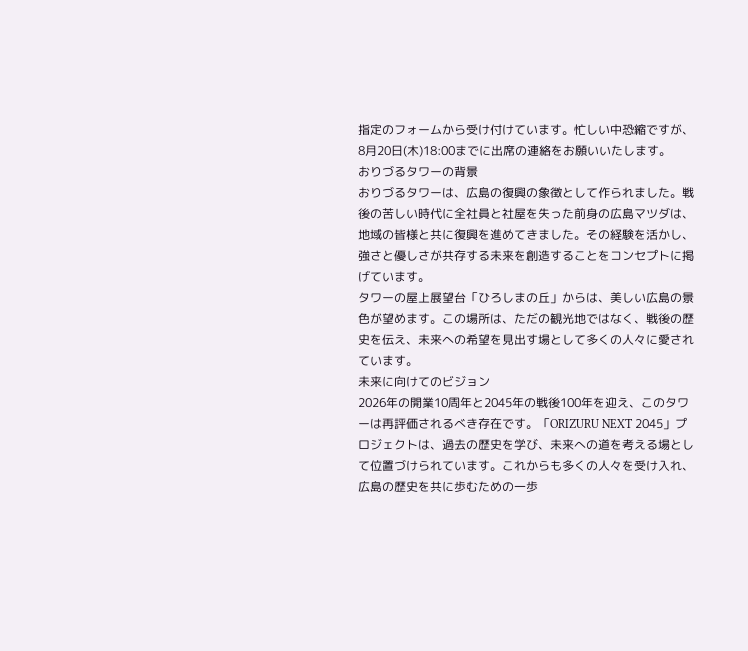指定のフォームから受け付けています。忙しい中恐縮ですが、8月20日(木)18:00までに出席の連絡をお願いいたします。
おりづるタワーの背景
おりづるタワーは、広島の復興の象徴として作られました。戦後の苦しい時代に全社員と社屋を失った前身の広島マツダは、地域の皆様と共に復興を進めてきました。その経験を活かし、強さと優しさが共存する未来を創造することをコンセプトに掲げています。
タワーの屋上展望台「ひろしまの丘」からは、美しい広島の景色が望めます。この場所は、ただの観光地ではなく、戦後の歴史を伝え、未来への希望を見出す場として多くの人々に愛されています。
未来に向けてのビジョン
2026年の開業10周年と2045年の戦後100年を迎え、このタワーは再評価されるべき存在です。「ORIZURU NEXT 2045」プロジェクトは、過去の歴史を学び、未来への道を考える場として位置づけられています。これからも多くの人々を受け入れ、広島の歴史を共に歩むための一歩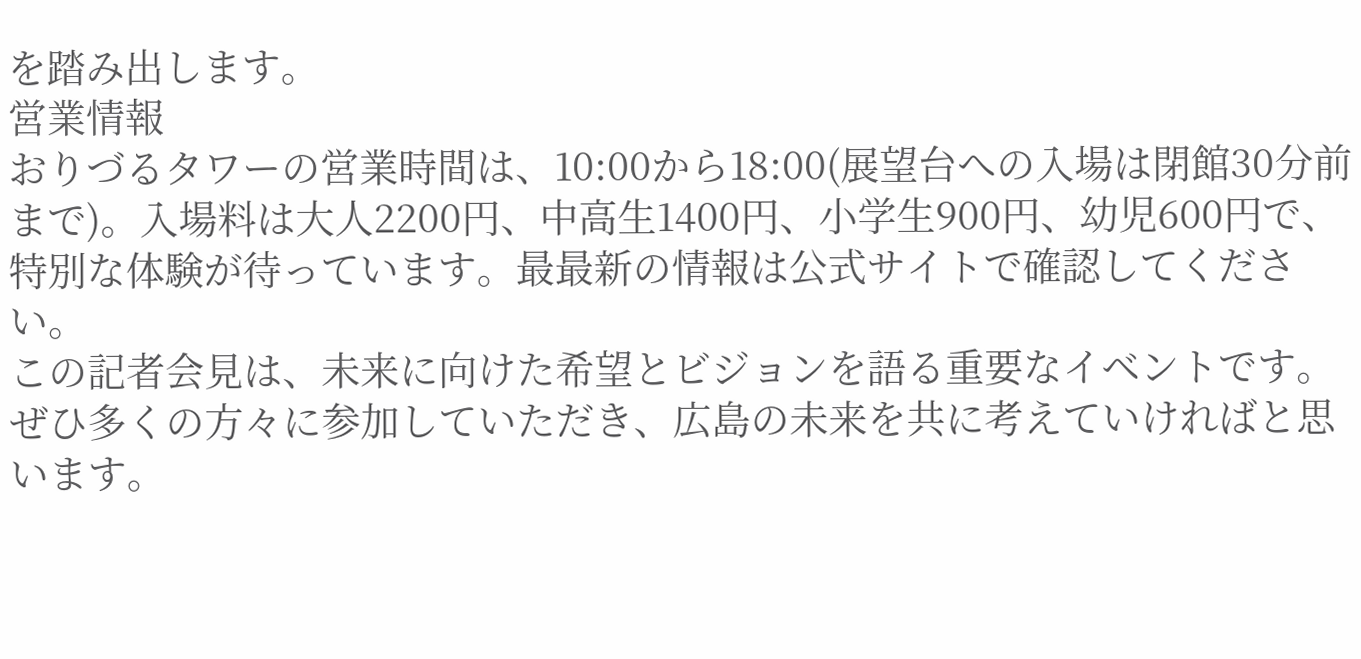を踏み出します。
営業情報
おりづるタワーの営業時間は、10:00から18:00(展望台への入場は閉館30分前まで)。入場料は大人2200円、中高生1400円、小学生900円、幼児600円で、特別な体験が待っています。最最新の情報は公式サイトで確認してください。
この記者会見は、未来に向けた希望とビジョンを語る重要なイベントです。ぜひ多くの方々に参加していただき、広島の未来を共に考えていければと思います。